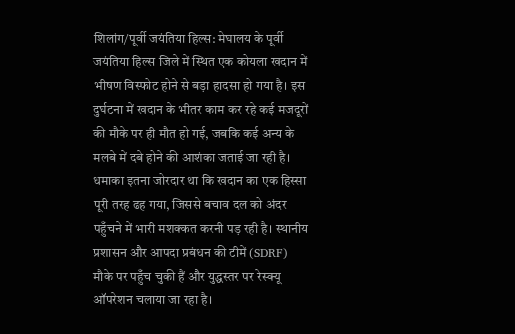शिलांग/पूर्वी जयंतिया हिल्स: मेघालय के पूर्वी जयंतिया हिल्स जिले में स्थित एक कोयला खदान में भीषण विस्फोट होने से बड़ा हादसा हो गया है। इस दुर्घटना में खदान के भीतर काम कर रहे कई मजदूरों की मौके पर ही मौत हो गई, जबकि कई अन्य के मलबे में दबे होने की आशंका जताई जा रही है। धमाका इतना जोरदार था कि खदान का एक हिस्सा पूरी तरह ढह गया, जिससे बचाव दल को अंदर पहुँचने में भारी मशक्कत करनी पड़ रही है। स्थानीय प्रशासन और आपदा प्रबंधन की टीमें (SDRF) मौके पर पहुँच चुकी हैं और युद्धस्तर पर रेस्क्यू ऑपरेशन चलाया जा रहा है।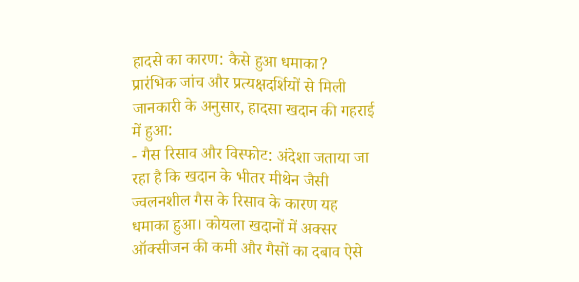हादसे का कारण: कैसे हुआ धमाका?
प्रारंभिक जांच और प्रत्यक्षदर्शियों से मिली जानकारी के अनुसार, हादसा खदान की गहराई में हुआ:
- गैस रिसाव और विस्फोट: अंदेशा जताया जा रहा है कि खदान के भीतर मीथेन जैसी ज्वलनशील गैस के रिसाव के कारण यह धमाका हुआ। कोयला खदानों में अक्सर ऑक्सीजन की कमी और गैसों का दबाव ऐसे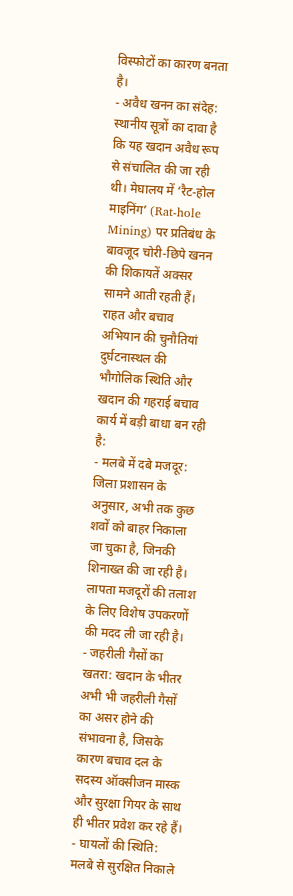विस्फोटों का कारण बनता है।
- अवैध खनन का संदेह: स्थानीय सूत्रों का दावा है कि यह खदान अवैध रूप से संचालित की जा रही थी। मेघालय में ‘रैट-होल माइनिंग’ (Rat-hole Mining) पर प्रतिबंध के बावजूद चोरी-छिपे खनन की शिकायतें अक्सर सामने आती रहती हैं।
राहत और बचाव अभियान की चुनौतियां
दुर्घटनास्थल की भौगोलिक स्थिति और खदान की गहराई बचाव कार्य में बड़ी बाधा बन रही है:
- मलबे में दबे मजदूर: जिला प्रशासन के अनुसार, अभी तक कुछ शवों को बाहर निकाला जा चुका है, जिनकी शिनाख्त की जा रही है। लापता मजदूरों की तलाश के लिए विशेष उपकरणों की मदद ली जा रही है।
- जहरीली गैसों का खतरा: खदान के भीतर अभी भी जहरीली गैसों का असर होने की संभावना है, जिसके कारण बचाव दल के सदस्य ऑक्सीजन मास्क और सुरक्षा गियर के साथ ही भीतर प्रवेश कर रहे हैं।
- घायलों की स्थिति: मलबे से सुरक्षित निकाले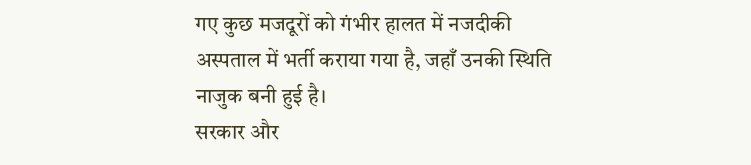गए कुछ मजदूरों को गंभीर हालत में नजदीकी अस्पताल में भर्ती कराया गया है, जहाँ उनकी स्थिति नाजुक बनी हुई है।
सरकार और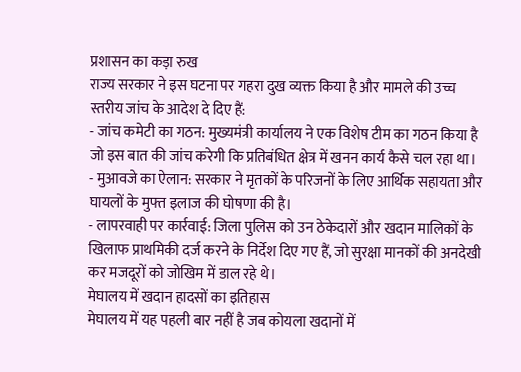प्रशासन का कड़ा रुख
राज्य सरकार ने इस घटना पर गहरा दुख व्यक्त किया है और मामले की उच्च स्तरीय जांच के आदेश दे दिए हैं:
- जांच कमेटी का गठन: मुख्यमंत्री कार्यालय ने एक विशेष टीम का गठन किया है जो इस बात की जांच करेगी कि प्रतिबंधित क्षेत्र में खनन कार्य कैसे चल रहा था।
- मुआवजे का ऐलान: सरकार ने मृतकों के परिजनों के लिए आर्थिक सहायता और घायलों के मुफ्त इलाज की घोषणा की है।
- लापरवाही पर कार्रवाई: जिला पुलिस को उन ठेकेदारों और खदान मालिकों के खिलाफ प्राथमिकी दर्ज करने के निर्देश दिए गए हैं, जो सुरक्षा मानकों की अनदेखी कर मजदूरों को जोखिम में डाल रहे थे।
मेघालय में खदान हादसों का इतिहास
मेघालय में यह पहली बार नहीं है जब कोयला खदानों में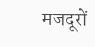मजदूरों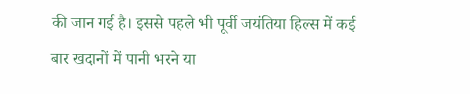की जान गई है। इससे पहले भी पूर्वी जयंतिया हिल्स में कई बार खदानों में पानी भरने या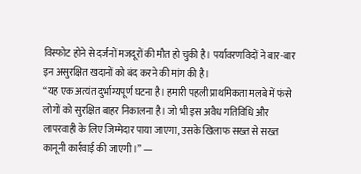विस्फोट होने से दर्जनों मजदूरों की मौत हो चुकी है। पर्यावरणविदों ने बार-बार इन असुरक्षित खदानों को बंद करने की मांग की है।
“यह एक अत्यंत दुर्भाग्यपूर्ण घटना है। हमारी पहली प्राथमिकता मलबे में फंसे लोगों को सुरक्षित बाहर निकालना है। जो भी इस अवैध गतिविधि और लापरवाही के लिए जिम्मेदार पाया जाएगा, उसके खिलाफ सख्त से सख्त कानूनी कार्रवाई की जाएगी।” —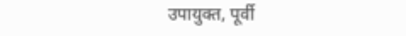उपायुक्त, पूर्वी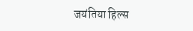जयंतिया हिल्स